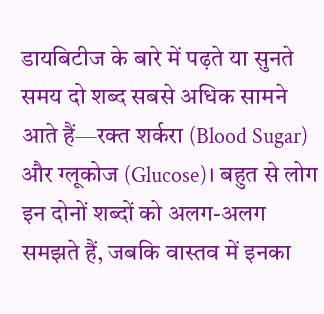डायबिटीज के बारे में पढ़ते या सुनते समय दो शब्द सबसे अधिक सामने आते हैं—रक्त शर्करा (Blood Sugar) और ग्लूकोज (Glucose)। बहुत से लोग इन दोनों शब्दों को अलग-अलग समझते हैं, जबकि वास्तव में इनका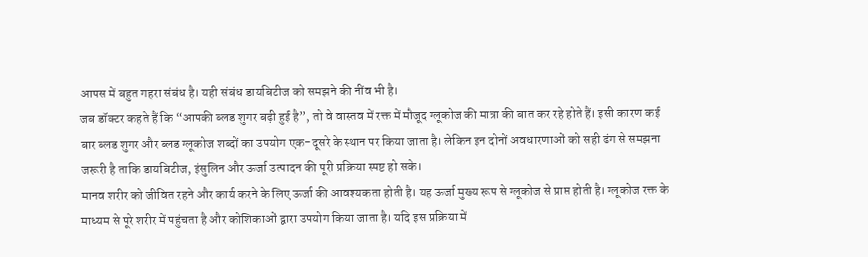आपस में बहुत गहरा संबंध है। यही संबंध डायबिटीज को समझने की नींव भी है।
जब डॉक्टर कहते हैं कि “आपकी ब्लड शुगर बढ़ी हुई है”, तो वे वास्तव में रक्त में मौजूद ग्लूकोज की मात्रा की बात कर रहे होते हैं। इसी कारण कई बार ब्लड शुगर और ब्लड ग्लूकोज शब्दों का उपयोग एक-दूसरे के स्थान पर किया जाता है। लेकिन इन दोनों अवधारणाओं को सही ढंग से समझना जरूरी है ताकि डायबिटीज, इंसुलिन और ऊर्जा उत्पादन की पूरी प्रक्रिया स्पष्ट हो सके।
मानव शरीर को जीवित रहने और कार्य करने के लिए ऊर्जा की आवश्यकता होती है। यह ऊर्जा मुख्य रूप से ग्लूकोज से प्राप्त होती है। ग्लूकोज रक्त के माध्यम से पूरे शरीर में पहुंचता है और कोशिकाओं द्वारा उपयोग किया जाता है। यदि इस प्रक्रिया में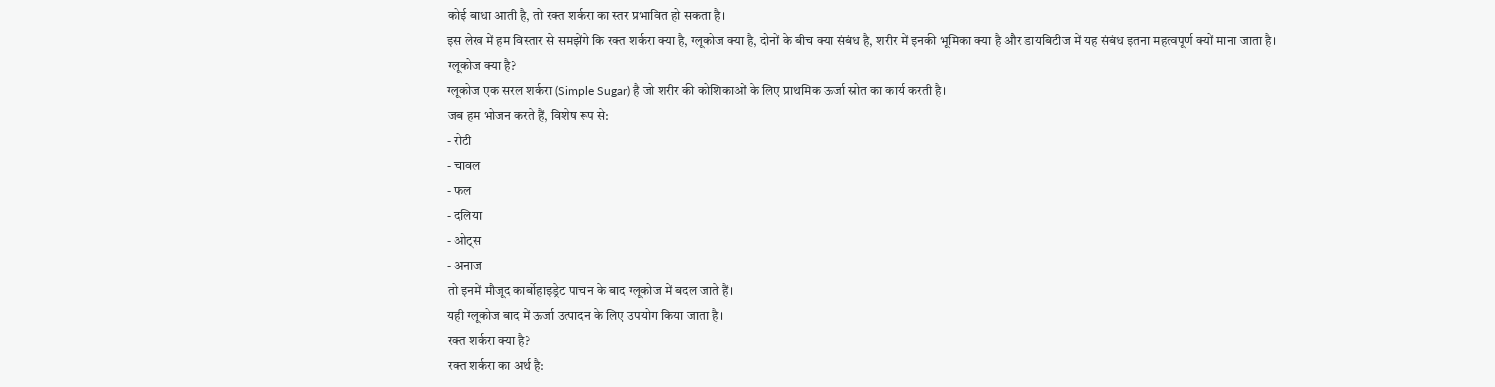कोई बाधा आती है, तो रक्त शर्करा का स्तर प्रभावित हो सकता है।
इस लेख में हम विस्तार से समझेंगे कि रक्त शर्करा क्या है, ग्लूकोज क्या है, दोनों के बीच क्या संबंध है, शरीर में इनकी भूमिका क्या है और डायबिटीज में यह संबंध इतना महत्वपूर्ण क्यों माना जाता है।
ग्लूकोज क्या है?
ग्लूकोज एक सरल शर्करा (Simple Sugar) है जो शरीर की कोशिकाओं के लिए प्राथमिक ऊर्जा स्रोत का कार्य करती है।
जब हम भोजन करते हैं, विशेष रूप से:
- रोटी
- चावल
- फल
- दलिया
- ओट्स
- अनाज
तो इनमें मौजूद कार्बोहाइड्रेट पाचन के बाद ग्लूकोज में बदल जाते हैं।
यही ग्लूकोज बाद में ऊर्जा उत्पादन के लिए उपयोग किया जाता है।
रक्त शर्करा क्या है?
रक्त शर्करा का अर्थ है: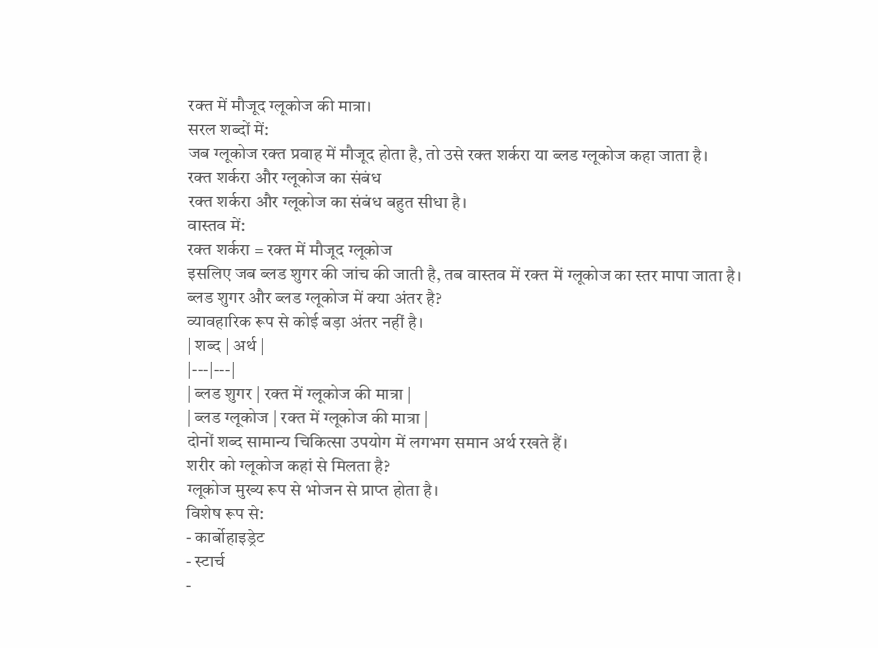रक्त में मौजूद ग्लूकोज की मात्रा।
सरल शब्दों में:
जब ग्लूकोज रक्त प्रवाह में मौजूद होता है, तो उसे रक्त शर्करा या ब्लड ग्लूकोज कहा जाता है।
रक्त शर्करा और ग्लूकोज का संबंध
रक्त शर्करा और ग्लूकोज का संबंध बहुत सीधा है।
वास्तव में:
रक्त शर्करा = रक्त में मौजूद ग्लूकोज
इसलिए जब ब्लड शुगर की जांच की जाती है, तब वास्तव में रक्त में ग्लूकोज का स्तर मापा जाता है।
ब्लड शुगर और ब्लड ग्लूकोज में क्या अंतर है?
व्यावहारिक रूप से कोई बड़ा अंतर नहीं है।
| शब्द | अर्थ |
|---|---|
| ब्लड शुगर | रक्त में ग्लूकोज की मात्रा |
| ब्लड ग्लूकोज | रक्त में ग्लूकोज की मात्रा |
दोनों शब्द सामान्य चिकित्सा उपयोग में लगभग समान अर्थ रखते हैं।
शरीर को ग्लूकोज कहां से मिलता है?
ग्लूकोज मुख्य रूप से भोजन से प्राप्त होता है।
विशेष रूप से:
- कार्बोहाइड्रेट
- स्टार्च
-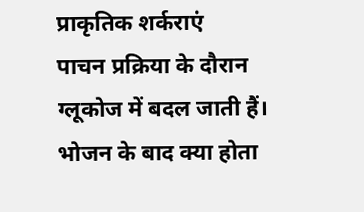प्राकृतिक शर्कराएं
पाचन प्रक्रिया के दौरान ग्लूकोज में बदल जाती हैं।
भोजन के बाद क्या होता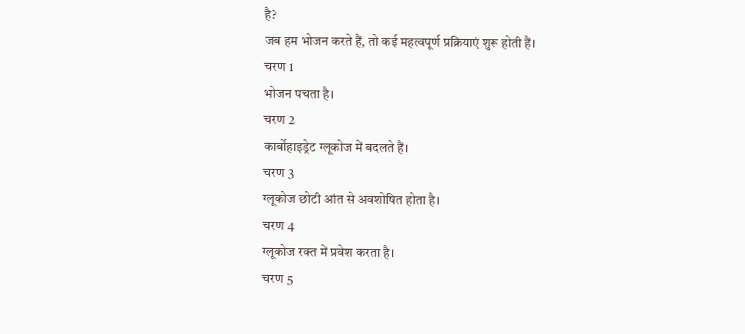है?
जब हम भोजन करते हैं, तो कई महत्वपूर्ण प्रक्रियाएं शुरू होती हैं।
चरण 1
भोजन पचता है।
चरण 2
कार्बोहाइड्रेट ग्लूकोज में बदलते हैं।
चरण 3
ग्लूकोज छोटी आंत से अवशोषित होता है।
चरण 4
ग्लूकोज रक्त में प्रवेश करता है।
चरण 5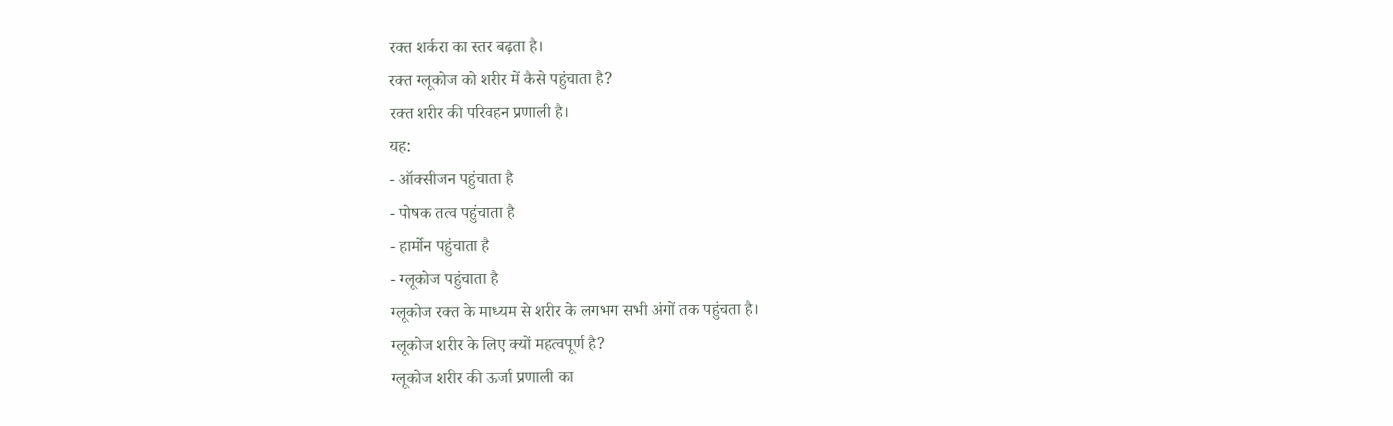रक्त शर्करा का स्तर बढ़ता है।
रक्त ग्लूकोज को शरीर में कैसे पहुंचाता है?
रक्त शरीर की परिवहन प्रणाली है।
यह:
- ऑक्सीजन पहुंचाता है
- पोषक तत्व पहुंचाता है
- हार्मोन पहुंचाता है
- ग्लूकोज पहुंचाता है
ग्लूकोज रक्त के माध्यम से शरीर के लगभग सभी अंगों तक पहुंचता है।
ग्लूकोज शरीर के लिए क्यों महत्वपूर्ण है?
ग्लूकोज शरीर की ऊर्जा प्रणाली का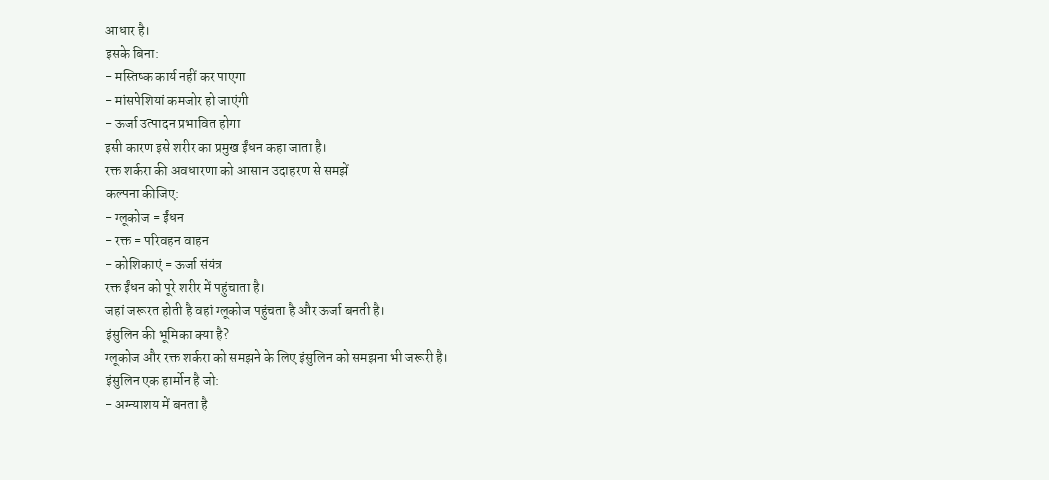आधार है।
इसके बिना:
- मस्तिष्क कार्य नहीं कर पाएगा
- मांसपेशियां कमजोर हो जाएंगी
- ऊर्जा उत्पादन प्रभावित होगा
इसी कारण इसे शरीर का प्रमुख ईंधन कहा जाता है।
रक्त शर्करा की अवधारणा को आसान उदाहरण से समझें
कल्पना कीजिए:
- ग्लूकोज = ईंधन
- रक्त = परिवहन वाहन
- कोशिकाएं = ऊर्जा संयंत्र
रक्त ईंधन को पूरे शरीर में पहुंचाता है।
जहां जरूरत होती है वहां ग्लूकोज पहुंचता है और ऊर्जा बनती है।
इंसुलिन की भूमिका क्या है?
ग्लूकोज और रक्त शर्करा को समझने के लिए इंसुलिन को समझना भी जरूरी है।
इंसुलिन एक हार्मोन है जो:
- अग्न्याशय में बनता है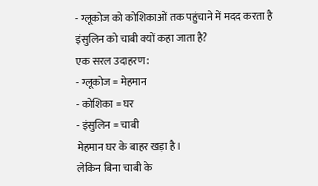- ग्लूकोज को कोशिकाओं तक पहुंचाने में मदद करता है
इंसुलिन को चाबी क्यों कहा जाता है?
एक सरल उदाहरण:
- ग्लूकोज = मेहमान
- कोशिका = घर
- इंसुलिन = चाबी
मेहमान घर के बाहर खड़ा है।
लेकिन बिना चाबी के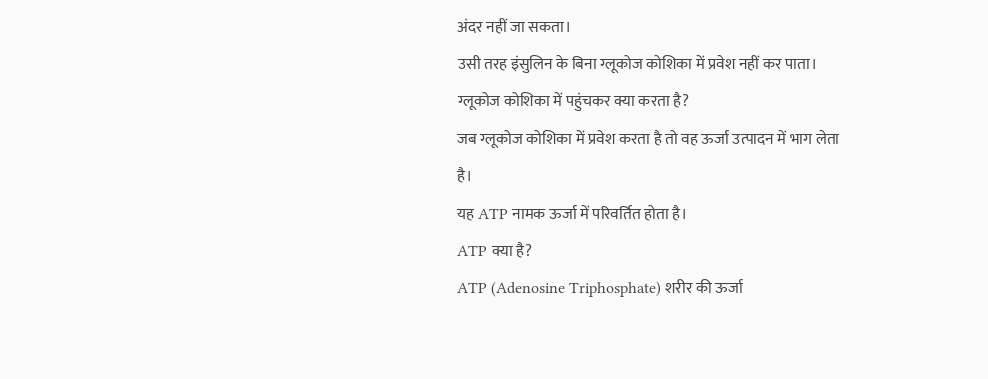अंदर नहीं जा सकता।
उसी तरह इंसुलिन के बिना ग्लूकोज कोशिका में प्रवेश नहीं कर पाता।
ग्लूकोज कोशिका में पहुंचकर क्या करता है?
जब ग्लूकोज कोशिका में प्रवेश करता है तो वह ऊर्जा उत्पादन में भाग लेता है।
यह ATP नामक ऊर्जा में परिवर्तित होता है।
ATP क्या है?
ATP (Adenosine Triphosphate) शरीर की ऊर्जा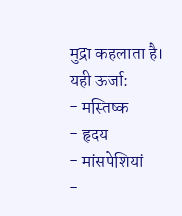मुद्रा कहलाता है।
यही ऊर्जा:
- मस्तिष्क
- हृदय
- मांसपेशियां
-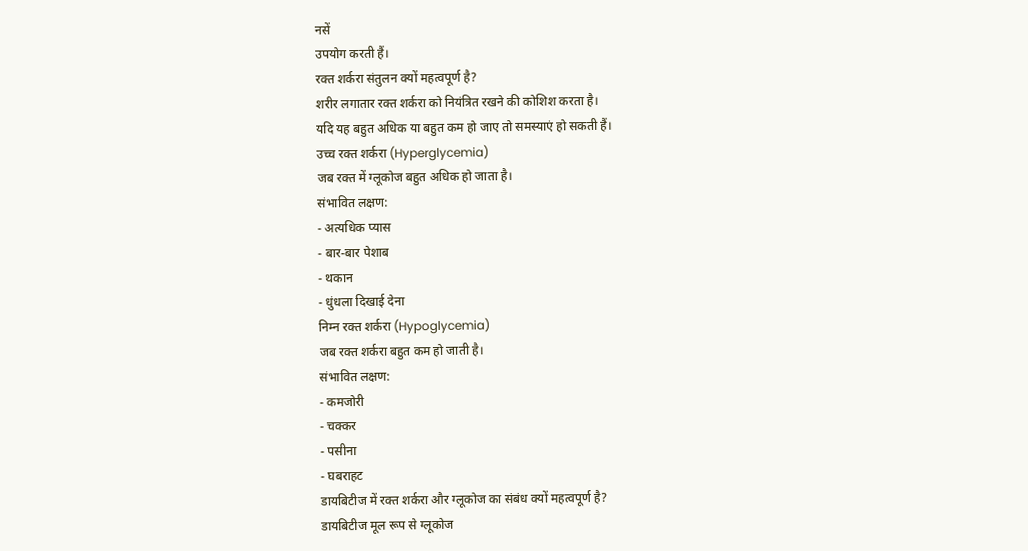नसें
उपयोग करती हैं।
रक्त शर्करा संतुलन क्यों महत्वपूर्ण है?
शरीर लगातार रक्त शर्करा को नियंत्रित रखने की कोशिश करता है।
यदि यह बहुत अधिक या बहुत कम हो जाए तो समस्याएं हो सकती हैं।
उच्च रक्त शर्करा (Hyperglycemia)
जब रक्त में ग्लूकोज बहुत अधिक हो जाता है।
संभावित लक्षण:
- अत्यधिक प्यास
- बार-बार पेशाब
- थकान
- धुंधला दिखाई देना
निम्न रक्त शर्करा (Hypoglycemia)
जब रक्त शर्करा बहुत कम हो जाती है।
संभावित लक्षण:
- कमजोरी
- चक्कर
- पसीना
- घबराहट
डायबिटीज में रक्त शर्करा और ग्लूकोज का संबंध क्यों महत्वपूर्ण है?
डायबिटीज मूल रूप से ग्लूकोज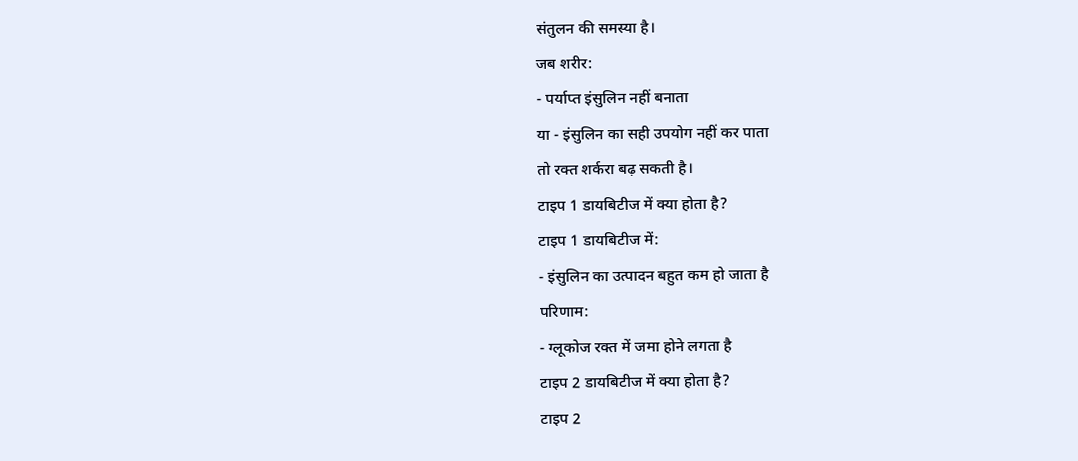संतुलन की समस्या है।
जब शरीर:
- पर्याप्त इंसुलिन नहीं बनाता
या - इंसुलिन का सही उपयोग नहीं कर पाता
तो रक्त शर्करा बढ़ सकती है।
टाइप 1 डायबिटीज में क्या होता है?
टाइप 1 डायबिटीज में:
- इंसुलिन का उत्पादन बहुत कम हो जाता है
परिणाम:
- ग्लूकोज रक्त में जमा होने लगता है
टाइप 2 डायबिटीज में क्या होता है?
टाइप 2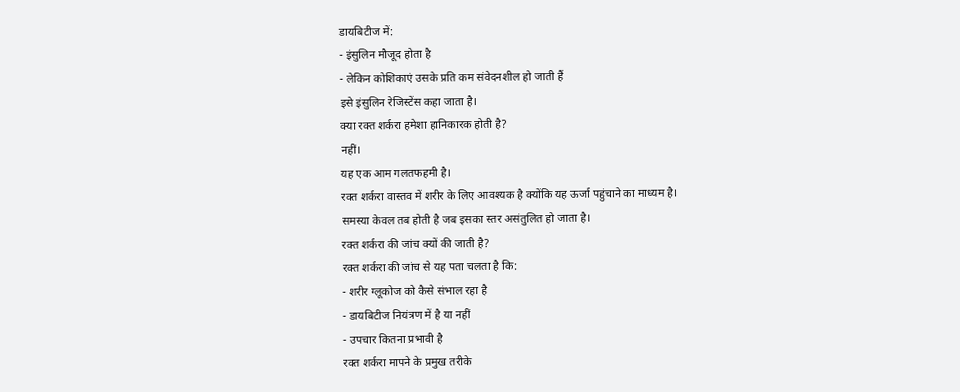डायबिटीज में:
- इंसुलिन मौजूद होता है
- लेकिन कोशिकाएं उसके प्रति कम संवेदनशील हो जाती हैं
इसे इंसुलिन रेजिस्टेंस कहा जाता है।
क्या रक्त शर्करा हमेशा हानिकारक होती है?
नहीं।
यह एक आम गलतफहमी है।
रक्त शर्करा वास्तव में शरीर के लिए आवश्यक है क्योंकि यह ऊर्जा पहुंचाने का माध्यम है।
समस्या केवल तब होती है जब इसका स्तर असंतुलित हो जाता है।
रक्त शर्करा की जांच क्यों की जाती है?
रक्त शर्करा की जांच से यह पता चलता है कि:
- शरीर ग्लूकोज को कैसे संभाल रहा है
- डायबिटीज नियंत्रण में है या नहीं
- उपचार कितना प्रभावी है
रक्त शर्करा मापने के प्रमुख तरीके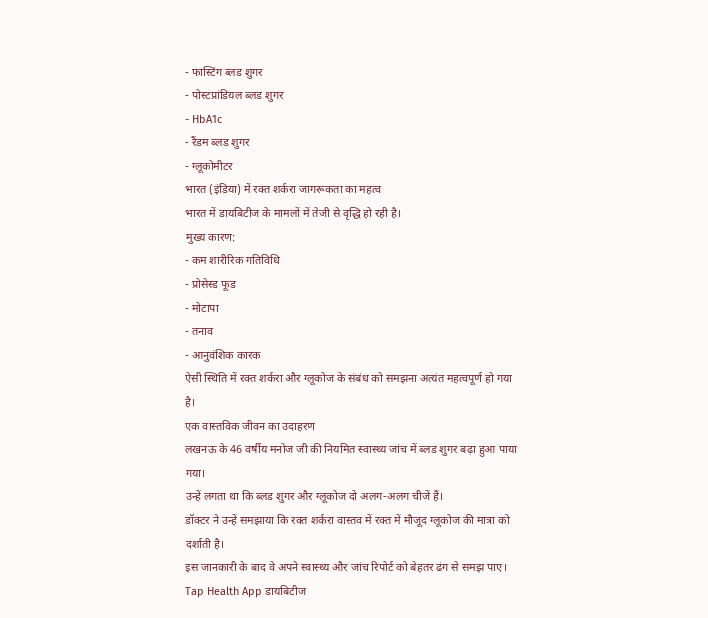- फास्टिंग ब्लड शुगर
- पोस्टप्रांडियल ब्लड शुगर
- HbA1c
- रैंडम ब्लड शुगर
- ग्लूकोमीटर
भारत (इंडिया) में रक्त शर्करा जागरूकता का महत्व
भारत में डायबिटीज के मामलों में तेजी से वृद्धि हो रही है।
मुख्य कारण:
- कम शारीरिक गतिविधि
- प्रोसेस्ड फूड
- मोटापा
- तनाव
- आनुवंशिक कारक
ऐसी स्थिति में रक्त शर्करा और ग्लूकोज के संबंध को समझना अत्यंत महत्वपूर्ण हो गया है।
एक वास्तविक जीवन का उदाहरण
लखनऊ के 46 वर्षीय मनोज जी की नियमित स्वास्थ्य जांच में ब्लड शुगर बढ़ा हुआ पाया गया।
उन्हें लगता था कि ब्लड शुगर और ग्लूकोज दो अलग-अलग चीजें हैं।
डॉक्टर ने उन्हें समझाया कि रक्त शर्करा वास्तव में रक्त में मौजूद ग्लूकोज की मात्रा को दर्शाती है।
इस जानकारी के बाद वे अपने स्वास्थ्य और जांच रिपोर्ट को बेहतर ढंग से समझ पाए।
Tap Health App डायबिटीज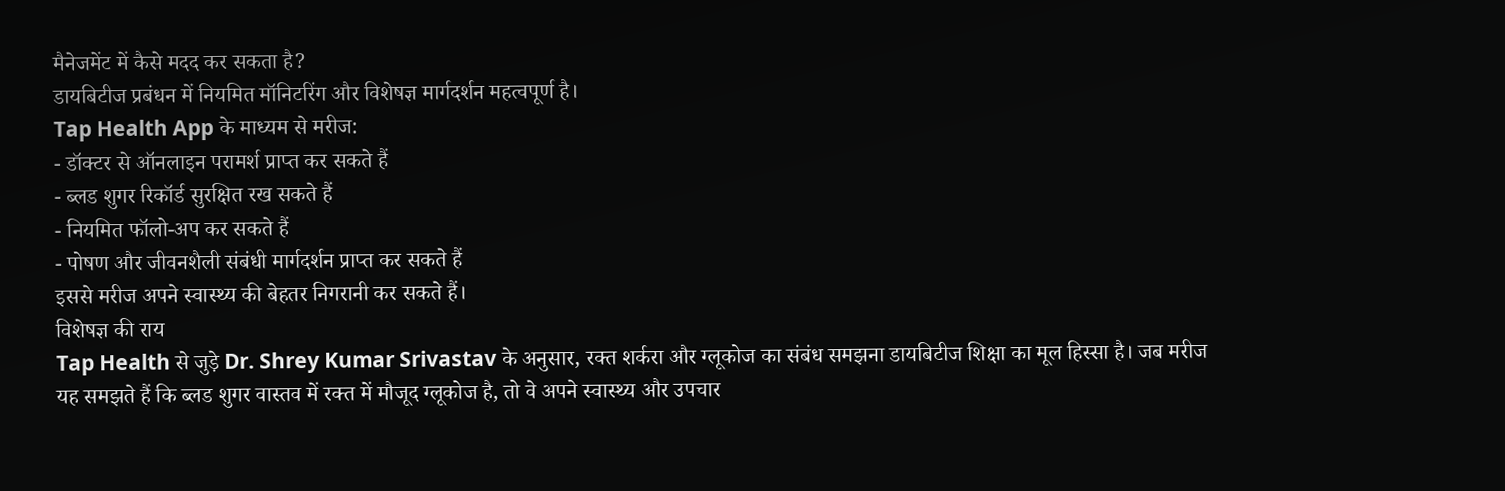मैनेजमेंट में कैसे मदद कर सकता है?
डायबिटीज प्रबंधन में नियमित मॉनिटरिंग और विशेषज्ञ मार्गदर्शन महत्वपूर्ण है।
Tap Health App के माध्यम से मरीज:
- डॉक्टर से ऑनलाइन परामर्श प्राप्त कर सकते हैं
- ब्लड शुगर रिकॉर्ड सुरक्षित रख सकते हैं
- नियमित फॉलो-अप कर सकते हैं
- पोषण और जीवनशैली संबंधी मार्गदर्शन प्राप्त कर सकते हैं
इससे मरीज अपने स्वास्थ्य की बेहतर निगरानी कर सकते हैं।
विशेषज्ञ की राय
Tap Health से जुड़े Dr. Shrey Kumar Srivastav के अनुसार, रक्त शर्करा और ग्लूकोज का संबंध समझना डायबिटीज शिक्षा का मूल हिस्सा है। जब मरीज यह समझते हैं कि ब्लड शुगर वास्तव में रक्त में मौजूद ग्लूकोज है, तो वे अपने स्वास्थ्य और उपचार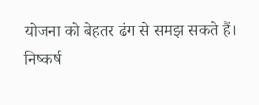योजना को बेहतर ढंग से समझ सकते हैं।
निष्कर्ष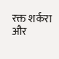रक्त शर्करा और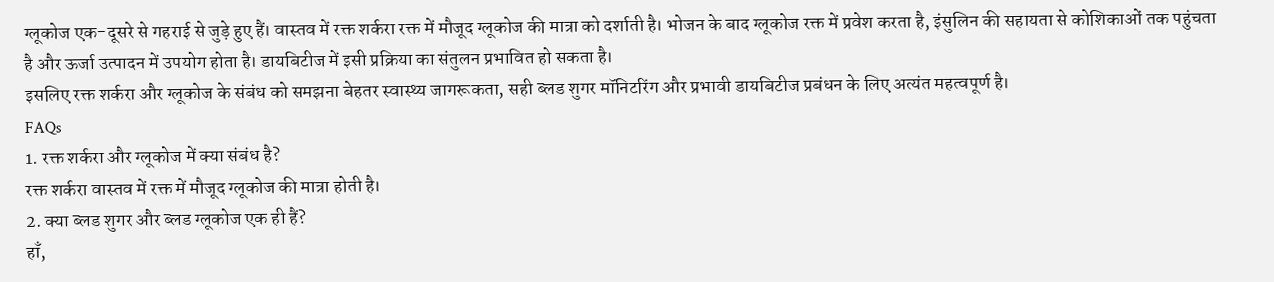ग्लूकोज एक-दूसरे से गहराई से जुड़े हुए हैं। वास्तव में रक्त शर्करा रक्त में मौजूद ग्लूकोज की मात्रा को दर्शाती है। भोजन के बाद ग्लूकोज रक्त में प्रवेश करता है, इंसुलिन की सहायता से कोशिकाओं तक पहुंचता है और ऊर्जा उत्पादन में उपयोग होता है। डायबिटीज में इसी प्रक्रिया का संतुलन प्रभावित हो सकता है।
इसलिए रक्त शर्करा और ग्लूकोज के संबंध को समझना बेहतर स्वास्थ्य जागरूकता, सही ब्लड शुगर मॉनिटरिंग और प्रभावी डायबिटीज प्रबंधन के लिए अत्यंत महत्वपूर्ण है।
FAQs
1. रक्त शर्करा और ग्लूकोज में क्या संबंध है?
रक्त शर्करा वास्तव में रक्त में मौजूद ग्लूकोज की मात्रा होती है।
2. क्या ब्लड शुगर और ब्लड ग्लूकोज एक ही हैं?
हाँ,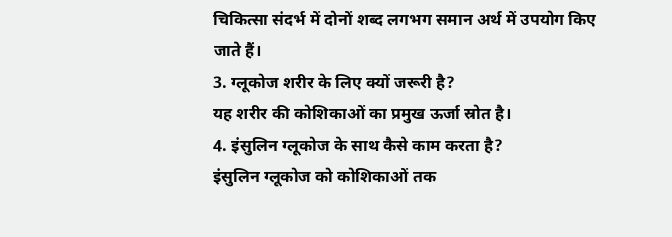चिकित्सा संदर्भ में दोनों शब्द लगभग समान अर्थ में उपयोग किए जाते हैं।
3. ग्लूकोज शरीर के लिए क्यों जरूरी है?
यह शरीर की कोशिकाओं का प्रमुख ऊर्जा स्रोत है।
4. इंसुलिन ग्लूकोज के साथ कैसे काम करता है?
इंसुलिन ग्लूकोज को कोशिकाओं तक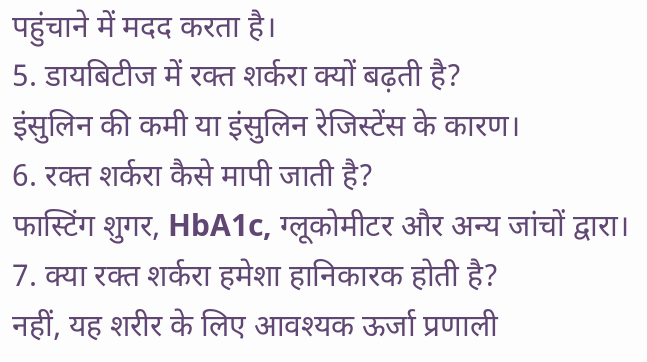पहुंचाने में मदद करता है।
5. डायबिटीज में रक्त शर्करा क्यों बढ़ती है?
इंसुलिन की कमी या इंसुलिन रेजिस्टेंस के कारण।
6. रक्त शर्करा कैसे मापी जाती है?
फास्टिंग शुगर, HbA1c, ग्लूकोमीटर और अन्य जांचों द्वारा।
7. क्या रक्त शर्करा हमेशा हानिकारक होती है?
नहीं, यह शरीर के लिए आवश्यक ऊर्जा प्रणाली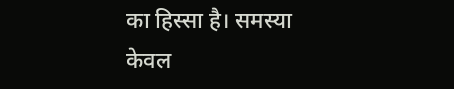का हिस्सा है। समस्या केवल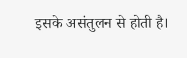इसके असंतुलन से होती है।